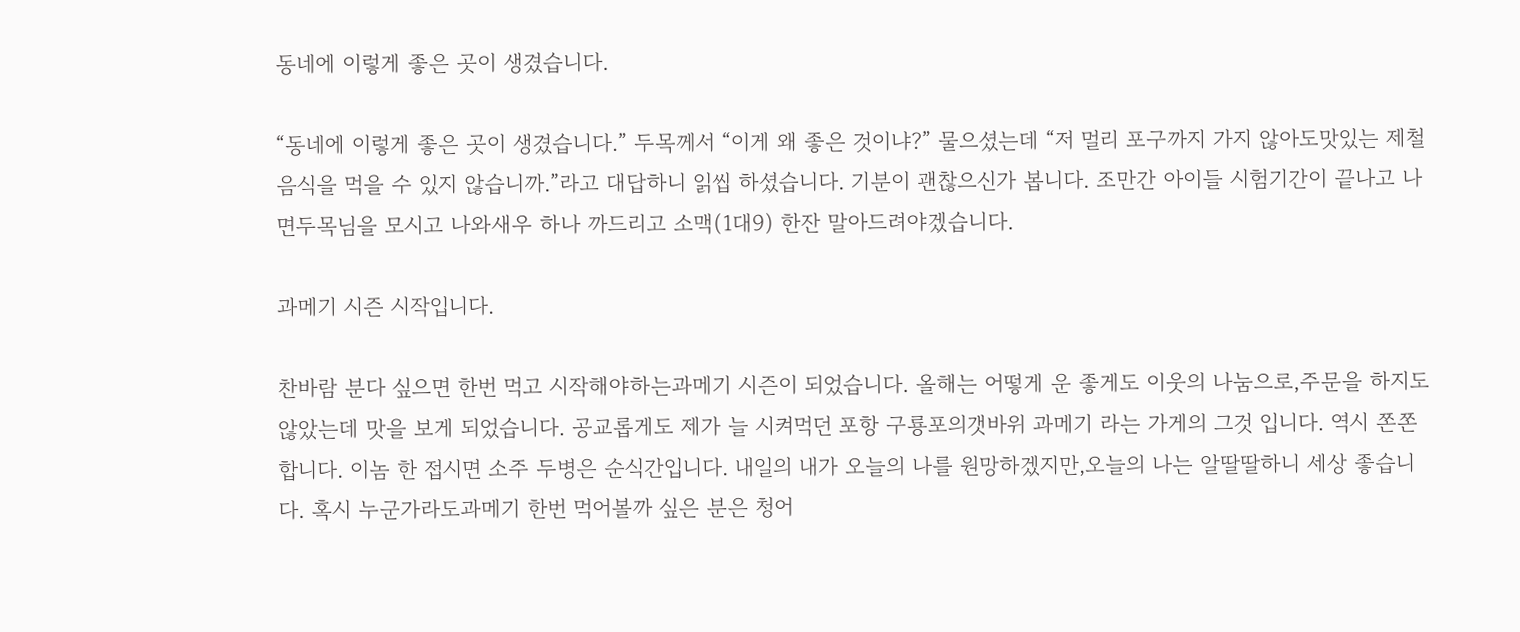동네에 이렇게 좋은 곳이 생겼습니다.

“동네에 이렇게 좋은 곳이 생겼습니다.” 두목께서 “이게 왜 좋은 것이냐?” 물으셨는데 “저 멀리 포구까지 가지 않아도맛있는 제철 음식을 먹을 수 있지 않습니까.”라고 대답하니 읽씹 하셨습니다. 기분이 괜찮으신가 봅니다. 조만간 아이들 시험기간이 끝나고 나면두목님을 모시고 나와새우 하나 까드리고 소맥(1대9) 한잔 말아드려야겠습니다.

과메기 시즌 시작입니다.

찬바람 분다 싶으면 한번 먹고 시작해야하는과메기 시즌이 되었습니다. 올해는 어떻게 운 좋게도 이웃의 나눔으로,주문을 하지도 않았는데 맛을 보게 되었습니다. 공교롭게도 제가 늘 시켜먹던 포항 구룡포의갯바위 과메기 라는 가게의 그것 입니다. 역시 쫀쫀합니다. 이놈 한 접시면 소주 두병은 순식간입니다. 내일의 내가 오늘의 나를 원망하겠지만,오늘의 나는 알딸딸하니 세상 좋습니다. 혹시 누군가라도과메기 한번 먹어볼까 싶은 분은 청어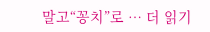말고“꽁치”로 … 더 읽기